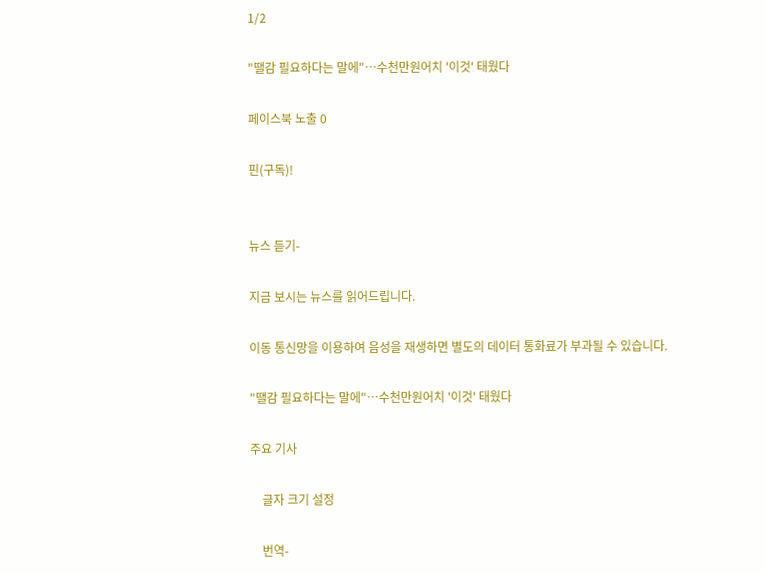1/2

"땔감 필요하다는 말에"…수천만원어치 '이것' 태웠다

페이스북 노출 0

핀(구독)!


뉴스 듣기-

지금 보시는 뉴스를 읽어드립니다.

이동 통신망을 이용하여 음성을 재생하면 별도의 데이터 통화료가 부과될 수 있습니다.

"땔감 필요하다는 말에"…수천만원어치 '이것' 태웠다

주요 기사

    글자 크기 설정

    번역-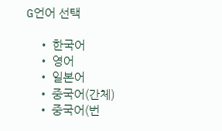G언어 선택

    • 한국어
    • 영어
    • 일본어
    • 중국어(간체)
    • 중국어(번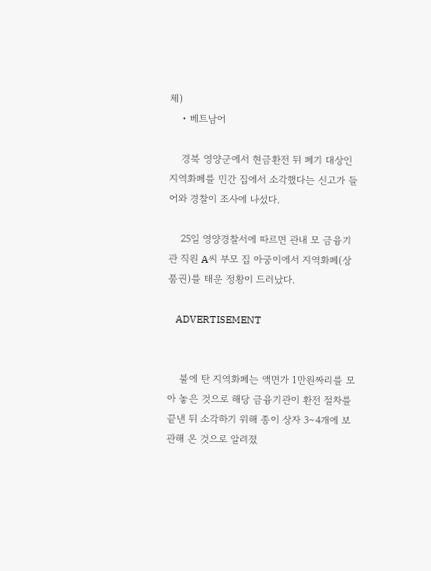체)
    • 베트남어

    경북 영양군에서 현금환전 뒤 폐기 대상인 지역화폐를 민간 집에서 소각했다는 신고가 들어와 경찰이 조사에 나섰다.

    25일 영양경찰서에 따르면 관내 모 금융기관 직원 A씨 부모 집 아궁이에서 지역화폐(상품권)를 태운 정황이 드러났다.

    ADVERTISEMENT


    불에 탄 지역화폐는 액면가 1만원짜리를 모아 놓은 것으로 해당 금융기관이 환전 절차를 끝낸 뒤 소각하기 위해 종이 상자 3∼4개에 보관해 온 것으로 알려졌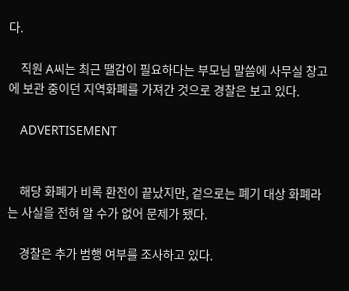다.

    직원 A씨는 최근 땔감이 필요하다는 부모님 말씀에 사무실 창고에 보관 중이던 지역화폐를 가져간 것으로 경찰은 보고 있다.

    ADVERTISEMENT


    해당 화폐가 비록 환전이 끝났지만, 겉으로는 폐기 대상 화폐라는 사실을 전혀 알 수가 없어 문제가 됐다.

    경찰은 추가 범행 여부를 조사하고 있다.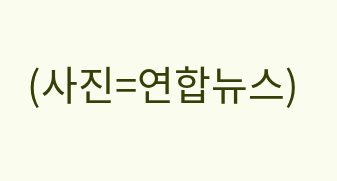(사진=연합뉴스)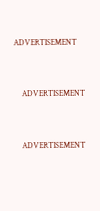ADVERTISEMENT


    ADVERTISEMENT


    ADVERTISEMENT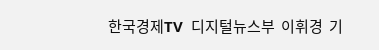한국경제TV  디지털뉴스부  이휘경  기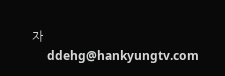자
     ddehg@hankyungtv.com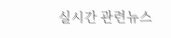실시간 관련뉴스